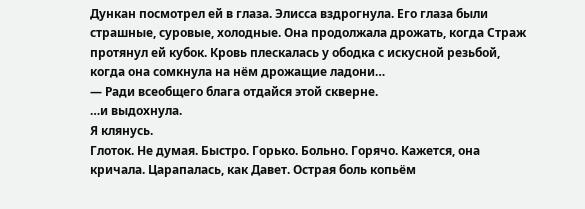Дункан посмотрел ей в глаза. Элисса вздрогнула. Его глаза были страшные, суровые, холодные. Она продолжала дрожать, когда Страж протянул ей кубок. Кровь плескалась у ободка с искусной резьбой, когда она сомкнула на нём дрожащие ладони…
— Ради всеобщего блага отдайся этой скверне.
…и выдохнула.
Я клянусь.
Глоток. Не думая. Быстро. Горько. Больно. Горячо. Кажется, она кричала. Царапалась, как Давет. Острая боль копьём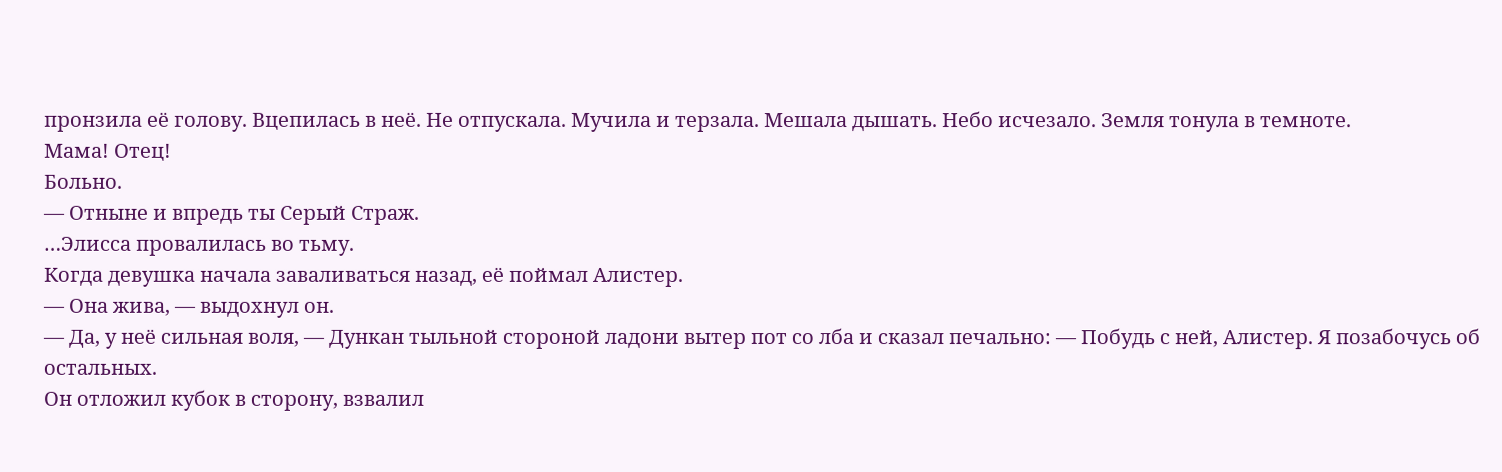пронзила её голову. Вцепилась в неё. Не отпускала. Мучила и терзала. Мешала дышать. Небо исчезало. Земля тонула в темноте.
Мама! Отец!
Больно.
— Отныне и впредь ты Серый Страж.
…Элисса провалилась во тьму.
Когда девушка начала заваливаться назад, её поймал Алистер.
— Она жива, — выдохнул он.
— Да, у неё сильная воля, — Дункан тыльной стороной ладони вытер пот со лба и сказал печально: — Побудь с ней, Алистер. Я позабочусь об остальных.
Он отложил кубок в сторону, взвалил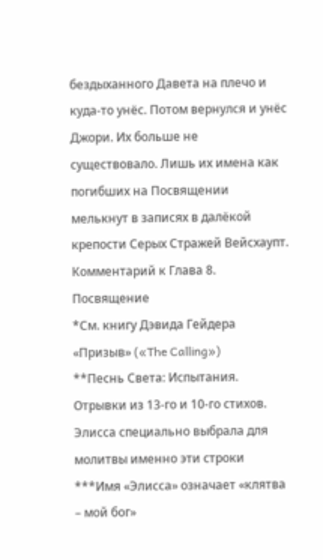бездыханного Давета на плечо и куда-то унёс. Потом вернулся и унёс Джори. Их больше не существовало. Лишь их имена как погибших на Посвящении мелькнут в записях в далёкой крепости Серых Стражей Вейсхаупт.
Комментарий к Глава 8. Посвящение
*См. книгу Дэвида Гейдера «Призыв» («The Calling»)
**Песнь Света: Испытания. Отрывки из 13-го и 10-го стихов. Элисса специально выбрала для молитвы именно эти строки
***Имя «Элисса» означает «клятва – мой бог»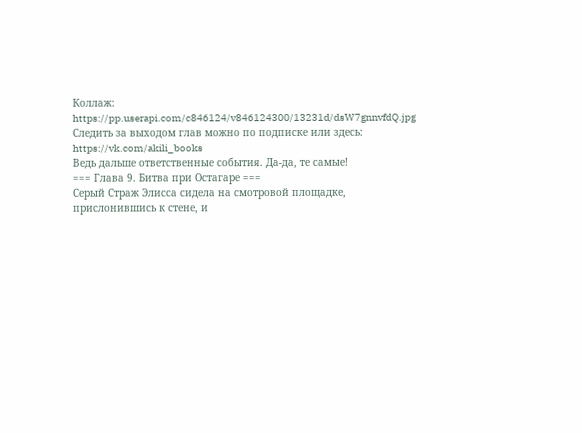Коллаж: https://pp.userapi.com/c846124/v846124300/13231d/dsW7gnnvfdQ.jpg
Следить за выходом глав можно по подписке или здесь: https://vk.com/akili_books
Ведь дальше ответственные события. Да-да, те самые!
=== Глава 9. Битва при Остагаре ===
Серый Страж Элисса сидела на смотровой площадке, прислонившись к стене, и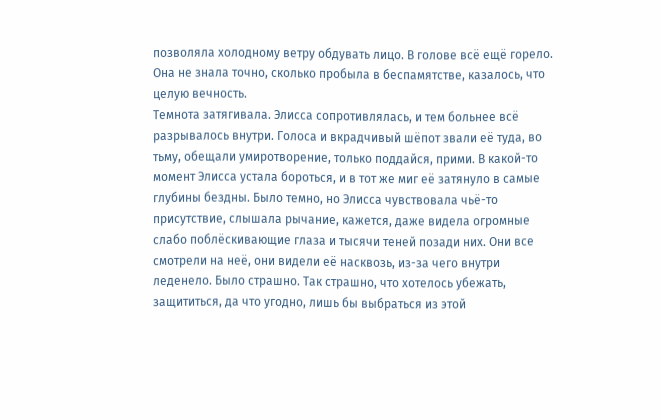позволяла холодному ветру обдувать лицо. В голове всё ещё горело. Она не знала точно, сколько пробыла в беспамятстве, казалось, что целую вечность.
Темнота затягивала. Элисса сопротивлялась, и тем больнее всё разрывалось внутри. Голоса и вкрадчивый шёпот звали её туда, во тьму, обещали умиротворение, только поддайся, прими. В какой-то момент Элисса устала бороться, и в тот же миг её затянуло в самые глубины бездны. Было темно, но Элисса чувствовала чьё-то присутствие, слышала рычание, кажется, даже видела огромные слабо поблёскивающие глаза и тысячи теней позади них. Они все смотрели на неё, они видели её насквозь, из-за чего внутри леденело. Было страшно. Так страшно, что хотелось убежать, защититься, да что угодно, лишь бы выбраться из этой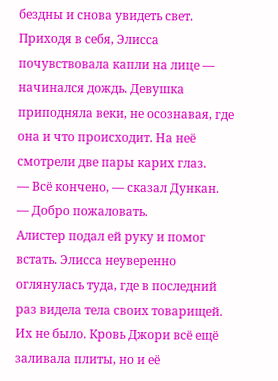бездны и снова увидеть свет.
Приходя в себя, Элисса почувствовала капли на лице — начинался дождь. Девушка приподняла веки, не осознавая, где она и что происходит. На неё смотрели две пары карих глаз.
— Всё кончено, — сказал Дункан. — Добро пожаловать.
Алистер подал ей руку и помог встать. Элисса неуверенно оглянулась туда, где в последний раз видела тела своих товарищей. Их не было. Кровь Джори всё ещё заливала плиты, но и её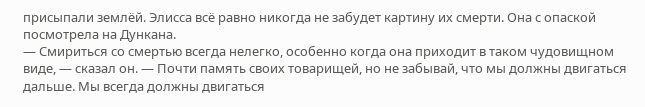присыпали землёй. Элисса всё равно никогда не забудет картину их смерти. Она с опаской посмотрела на Дункана.
— Смириться со смертью всегда нелегко, особенно когда она приходит в таком чудовищном виде, — сказал он. — Почти память своих товарищей, но не забывай, что мы должны двигаться дальше. Мы всегда должны двигаться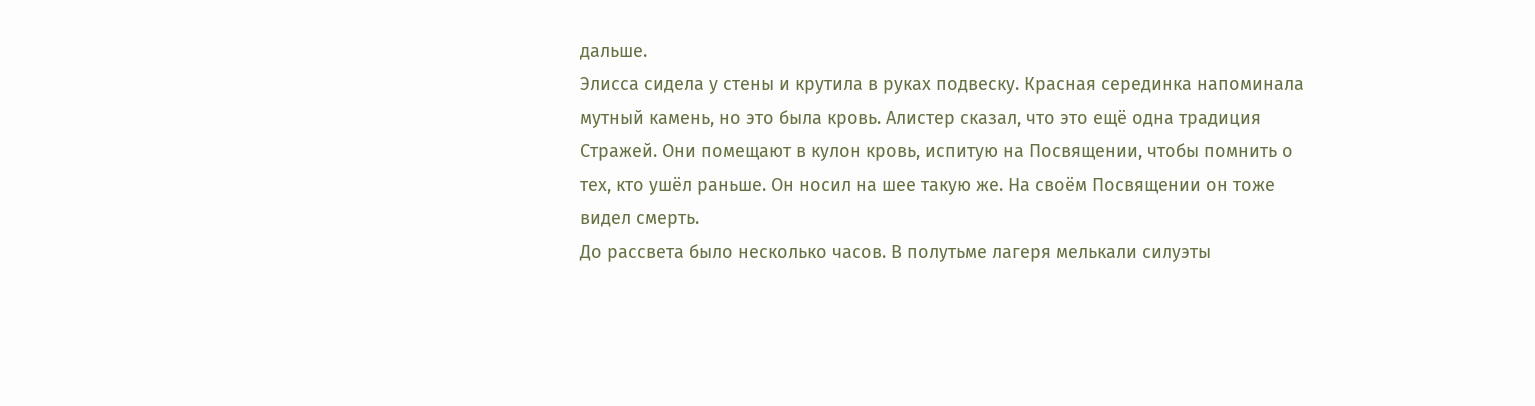дальше.
Элисса сидела у стены и крутила в руках подвеску. Красная серединка напоминала мутный камень, но это была кровь. Алистер сказал, что это ещё одна традиция Стражей. Они помещают в кулон кровь, испитую на Посвящении, чтобы помнить о тех, кто ушёл раньше. Он носил на шее такую же. На своём Посвящении он тоже видел смерть.
До рассвета было несколько часов. В полутьме лагеря мелькали силуэты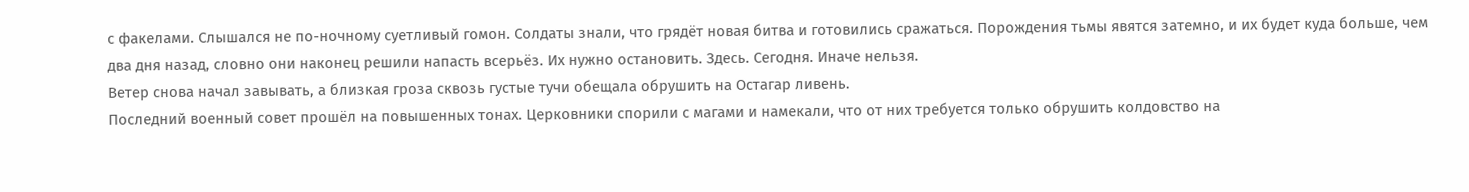с факелами. Слышался не по-ночному суетливый гомон. Солдаты знали, что грядёт новая битва и готовились сражаться. Порождения тьмы явятся затемно, и их будет куда больше, чем два дня назад, словно они наконец решили напасть всерьёз. Их нужно остановить. Здесь. Сегодня. Иначе нельзя.
Ветер снова начал завывать, а близкая гроза сквозь густые тучи обещала обрушить на Остагар ливень.
Последний военный совет прошёл на повышенных тонах. Церковники спорили с магами и намекали, что от них требуется только обрушить колдовство на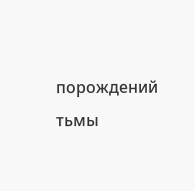порождений тьмы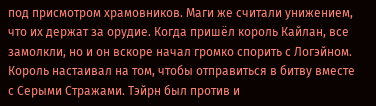под присмотром храмовников. Маги же считали унижением, что их держат за орудие. Когда пришёл король Кайлан, все замолкли, но и он вскоре начал громко спорить с Логэйном. Король настаивал на том, чтобы отправиться в битву вместе с Серыми Стражами. Тэйрн был против и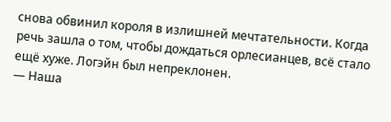снова обвинил короля в излишней мечтательности. Когда речь зашла о том, чтобы дождаться орлесианцев, всё стало ещё хуже. Логэйн был непреклонен.
— Наша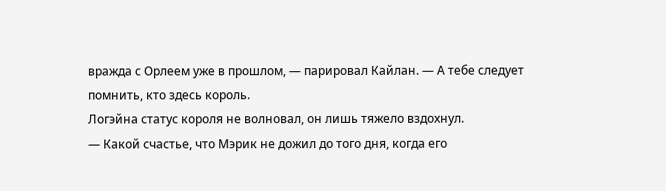вражда с Орлеем уже в прошлом, — парировал Кайлан. — А тебе следует помнить, кто здесь король.
Логэйна статус короля не волновал, он лишь тяжело вздохнул.
— Какой счастье, что Мэрик не дожил до того дня, когда его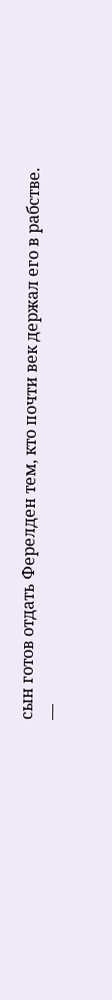сын готов отдать Ферелден тем, кто почти век держал его в рабстве.
—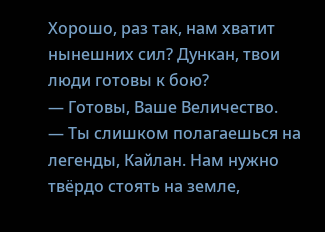Хорошо, раз так, нам хватит нынешних сил? Дункан, твои люди готовы к бою?
— Готовы, Ваше Величество.
— Ты слишком полагаешься на легенды, Кайлан. Нам нужно твёрдо стоять на земле,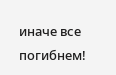иначе все погибнем!